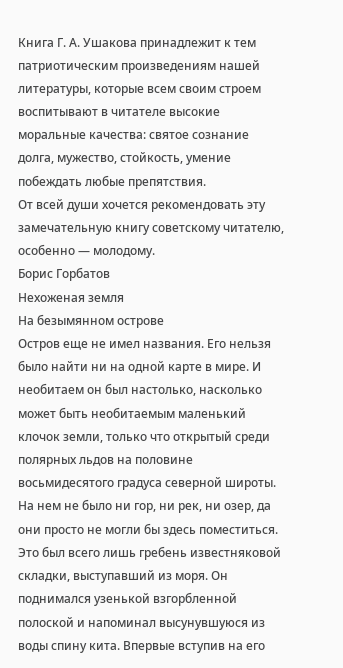Книга Г. А. Ушакова принадлежит к тем патриотическим произведениям нашей литературы, которые всем своим строем воспитывают в читателе высокие моральные качества: святое сознание долга, мужество, стойкость, умение побеждать любые препятствия.
От всей души хочется рекомендовать эту замечательную книгу советскому читателю, особенно — молодому.
Борис Горбатов
Нехоженая земля
На безымянном острове
Остров еще не имел названия. Его нельзя было найти ни на одной карте в мире. И необитаем он был настолько, насколько может быть необитаемым маленький клочок земли, только что открытый среди полярных льдов на половине восьмидесятого градуса северной широты. На нем не было ни гор, ни рек, ни озер, да они просто не могли бы здесь поместиться. Это был всего лишь гребень известняковой складки, выступавший из моря. Он поднимался узенькой взгорбленной полоской и напоминал высунувшуюся из воды спину кита. Впервые вступив на его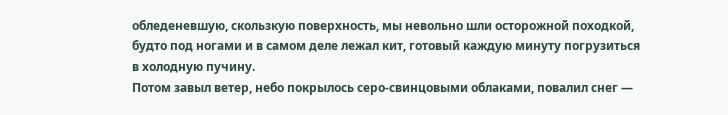обледеневшую, скользкую поверхность, мы невольно шли осторожной походкой, будто под ногами и в самом деле лежал кит, готовый каждую минуту погрузиться в холодную пучину.
Потом завыл ветер, небо покрылось серо-свинцовыми облаками, повалил снег —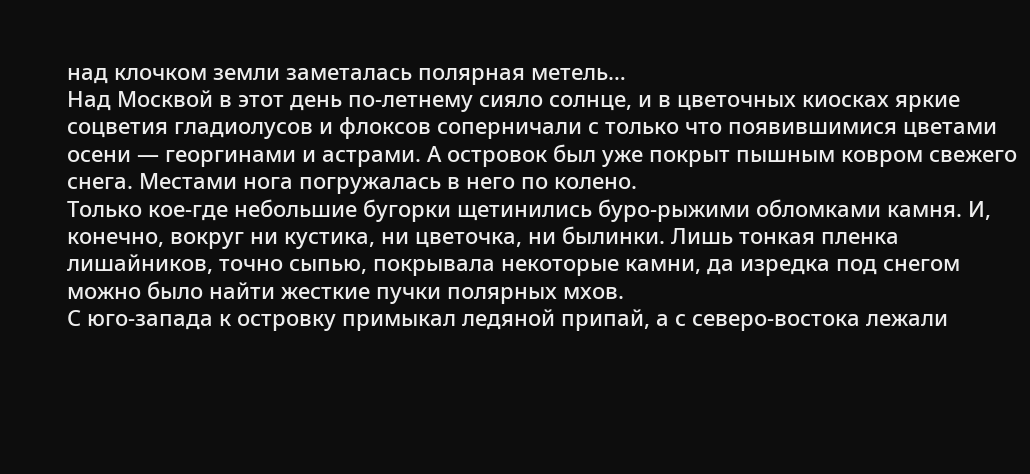над клочком земли заметалась полярная метель…
Над Москвой в этот день по-летнему сияло солнце, и в цветочных киосках яркие соцветия гладиолусов и флоксов соперничали с только что появившимися цветами осени — георгинами и астрами. А островок был уже покрыт пышным ковром свежего снега. Местами нога погружалась в него по колено.
Только кое-где небольшие бугорки щетинились буро-рыжими обломками камня. И, конечно, вокруг ни кустика, ни цветочка, ни былинки. Лишь тонкая пленка лишайников, точно сыпью, покрывала некоторые камни, да изредка под снегом можно было найти жесткие пучки полярных мхов.
С юго-запада к островку примыкал ледяной припай, а с северо-востока лежали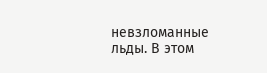невзломанные льды. В этом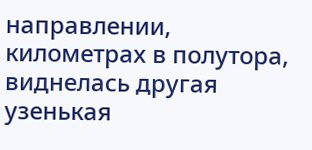направлении, километрах в полутора, виднелась другая узенькая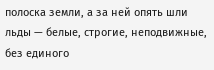полоска земли, а за ней опять шли льды — белые, строгие, неподвижные, без единого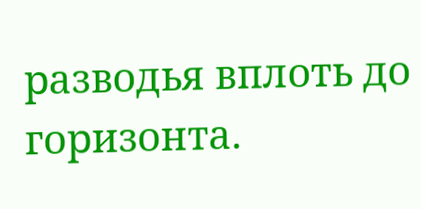разводья вплоть до горизонта.